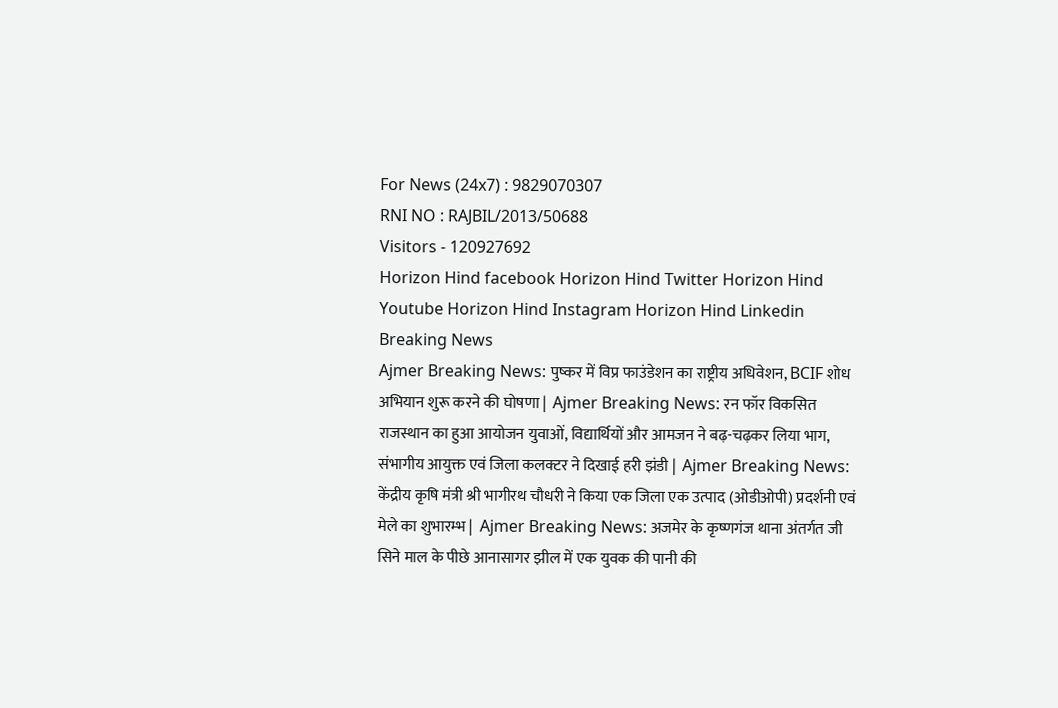For News (24x7) : 9829070307
RNI NO : RAJBIL/2013/50688
Visitors - 120927692
Horizon Hind facebook Horizon Hind Twitter Horizon Hind Youtube Horizon Hind Instagram Horizon Hind Linkedin
Breaking News
Ajmer Breaking News: पुष्कर में विप्र फाउंडेशन का राष्ट्रीय अधिवेशन, BCIF शोध अभियान शुरू करने की घोषणा |  Ajmer Breaking News: रन फॉर विकसित राजस्थान का हुआ आयोजन युवाओं, विद्यार्थियों और आमजन ने बढ़-चढ़कर लिया भाग, संभागीय आयुक्त एवं जिला कलक्टर ने दिखाई हरी झंडी |  Ajmer Breaking News: केंद्रीय कृषि मंत्री श्री भागीरथ चौधरी ने किया एक जिला एक उत्पाद (ओडीओपी) प्रदर्शनी एवं मेले का शुभारम्भ |  Ajmer Breaking News: अजमेर के कृष्णगंज थाना अंतर्गत जी सिने माल के पीछे आनासागर झील में एक युवक की पानी की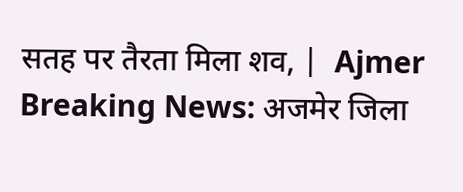सतह पर तैरता मिला शव, |  Ajmer Breaking News: अजमेर जिला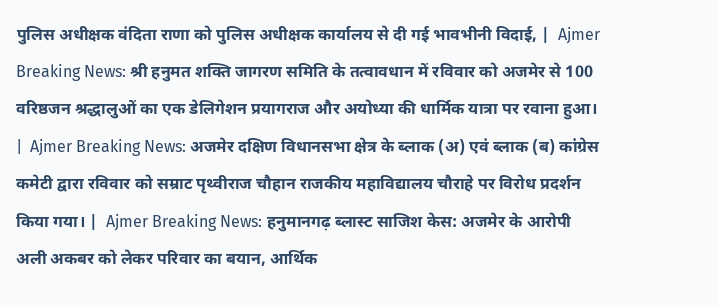पुलिस अधीक्षक वंदिता राणा को पुलिस अधीक्षक कार्यालय से दी गई भावभीनी विदाई, |  Ajmer Breaking News: श्री हनुमत शक्ति जागरण समिति के तत्वावधान में रविवार को अजमेर से 100 वरिष्ठजन श्रद्धालुओं का एक डेलिगेशन प्रयागराज और अयोध्या की धार्मिक यात्रा पर रवाना हुआ। |  Ajmer Breaking News: अजमेर दक्षिण विधानसभा क्षेत्र के ब्लाक (अ) एवं ब्लाक (ब) कांग्रेस कमेटी द्वारा रविवार को सम्राट पृथ्वीराज चौहान राजकीय महाविद्यालय चौराहे पर विरोध प्रदर्शन किया गया। |  Ajmer Breaking News: हनुमानगढ़ ब्लास्ट साजिश केस: अजमेर के आरोपी अली अकबर को लेकर परिवार का बयान, आर्थिक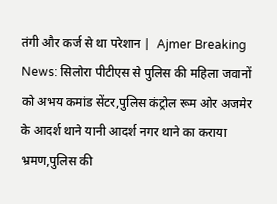तंगी और कर्ज से था परेशान |  Ajmer Breaking News: सिलोरा पीटीएस से पुलिस की महिला जवानों को अभय कमांड सेंटर,पुलिस कंट्रोल रूम ओर अजमेर के आदर्श थाने यानी आदर्श नगर थाने का कराया भ्रमण,पुलिस की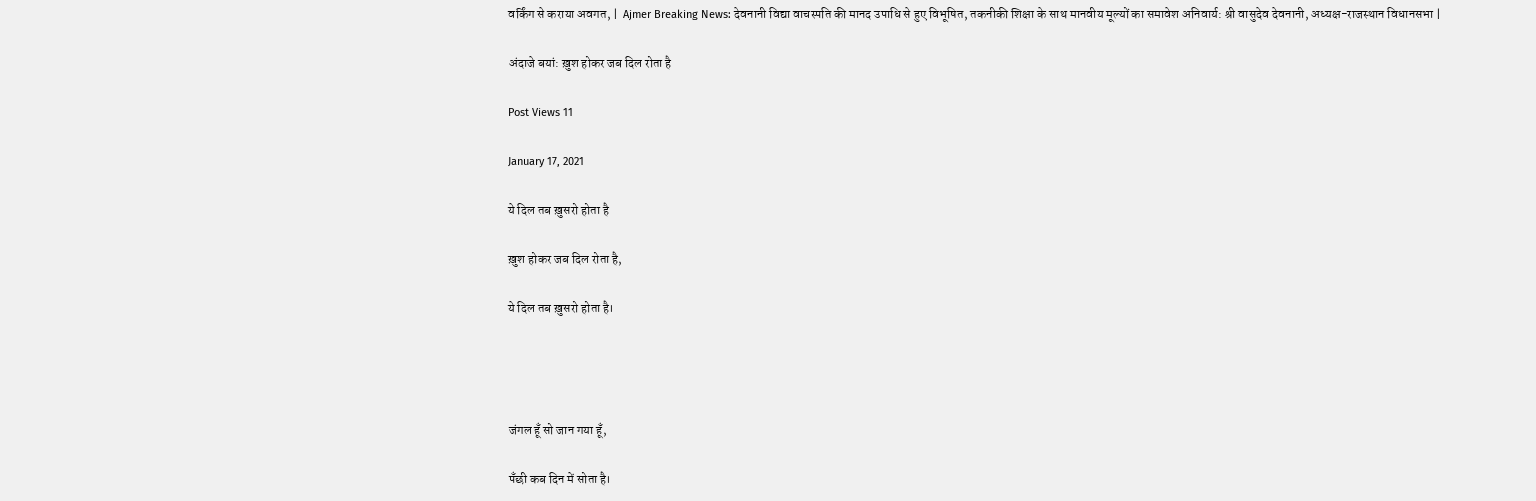वर्किंग से कराया अवगत, |  Ajmer Breaking News: देवनानी विद्या वाचस्पति की मानद उपाधि से हुए विभूषित, तकनीकी शिक्षा के साथ मानवीय मूल्यों का समावेश अनिवार्य: श्री वासुदेव देवनानी, अध्यक्ष-राजस्थान विधानसभा |

अंदाजे बयां: ख़ुश होकर जब दिल रोता है

Post Views 11

January 17, 2021

ये दिल तब ख़ुसरो होता है

ख़ुश होकर जब दिल रोता है,

ये दिल तब ख़ुसरो होता है।




जंगल हूँ सो जान गया हूँ,

पँछी कब दिन में सोता है।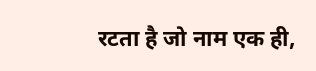रटता है जो नाम एक ही,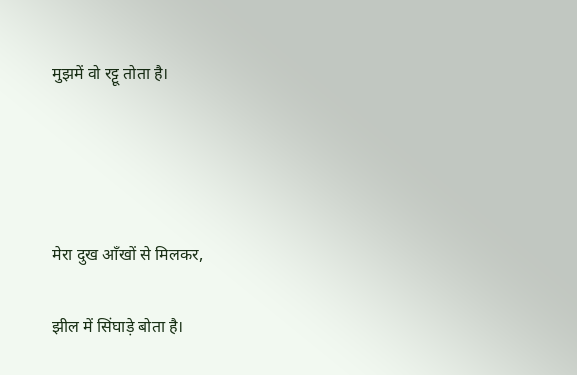मुझमें वो रट्टू तोता है।




मेरा दुख आँखों से मिलकर,

झील में सिंघाड़े बोता है।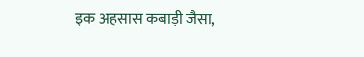इक अहसास कबाड़ी जैसा,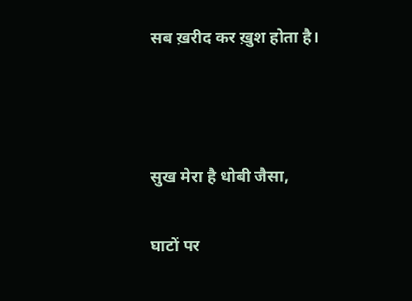सब ख़रीद कर ख़ुश होता है।



सुख मेरा है धोबी जैसा,

घाटों पर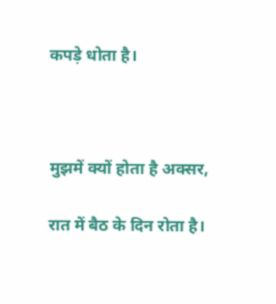कपड़े धोता है।



मुझमें क्यों होता है अक्सर,

रात में बैठ के दिन रोता है।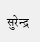सुरेन्द्र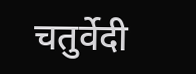चतुर्वेदी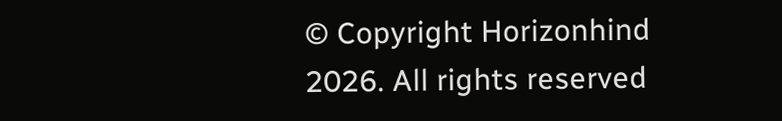© Copyright Horizonhind 2026. All rights reserved